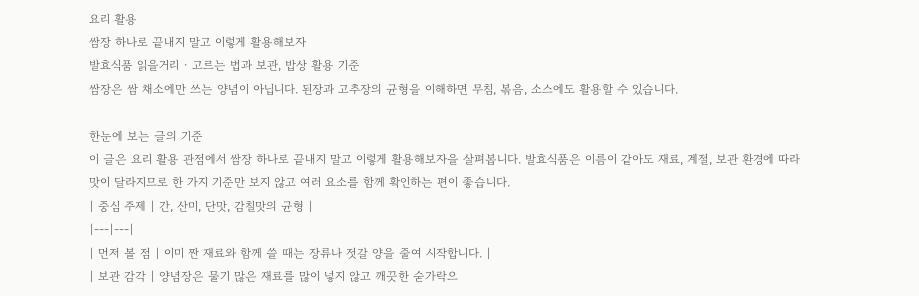요리 활용
쌈장 하나로 끝내지 말고 이렇게 활용해보자
발효식품 읽을거리 · 고르는 법과 보관, 밥상 활용 기준
쌈장은 쌈 채소에만 쓰는 양념이 아닙니다. 된장과 고추장의 균형을 이해하면 무침, 볶음, 소스에도 활용할 수 있습니다.

한눈에 보는 글의 기준
이 글은 요리 활용 관점에서 쌈장 하나로 끝내지 말고 이렇게 활용해보자을 살펴봅니다. 발효식품은 이름이 같아도 재료, 계절, 보관 환경에 따라 맛이 달라지므로 한 가지 기준만 보지 않고 여러 요소를 함께 확인하는 편이 좋습니다.
| 중심 주제 | 간, 산미, 단맛, 감칠맛의 균형 |
|---|---|
| 먼저 볼 점 | 이미 짠 재료와 함께 쓸 때는 장류나 젓갈 양을 줄여 시작합니다. |
| 보관 감각 | 양념장은 물기 많은 재료를 많이 넣지 않고 깨끗한 숟가락으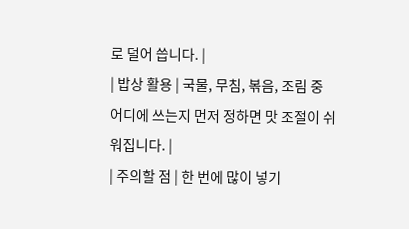로 덜어 씁니다. |
| 밥상 활용 | 국물, 무침, 볶음, 조림 중 어디에 쓰는지 먼저 정하면 맛 조절이 쉬워집니다. |
| 주의할 점 | 한 번에 많이 넣기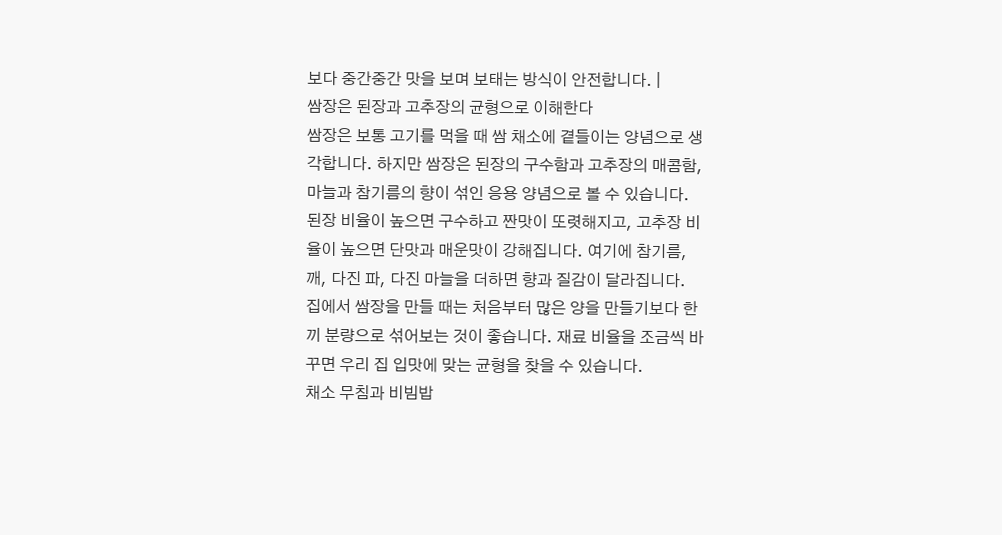보다 중간중간 맛을 보며 보태는 방식이 안전합니다. |
쌈장은 된장과 고추장의 균형으로 이해한다
쌈장은 보통 고기를 먹을 때 쌈 채소에 곁들이는 양념으로 생각합니다. 하지만 쌈장은 된장의 구수함과 고추장의 매콤함, 마늘과 참기름의 향이 섞인 응용 양념으로 볼 수 있습니다.
된장 비율이 높으면 구수하고 짠맛이 또렷해지고, 고추장 비율이 높으면 단맛과 매운맛이 강해집니다. 여기에 참기름, 깨, 다진 파, 다진 마늘을 더하면 향과 질감이 달라집니다.
집에서 쌈장을 만들 때는 처음부터 많은 양을 만들기보다 한 끼 분량으로 섞어보는 것이 좋습니다. 재료 비율을 조금씩 바꾸면 우리 집 입맛에 맞는 균형을 찾을 수 있습니다.
채소 무침과 비빔밥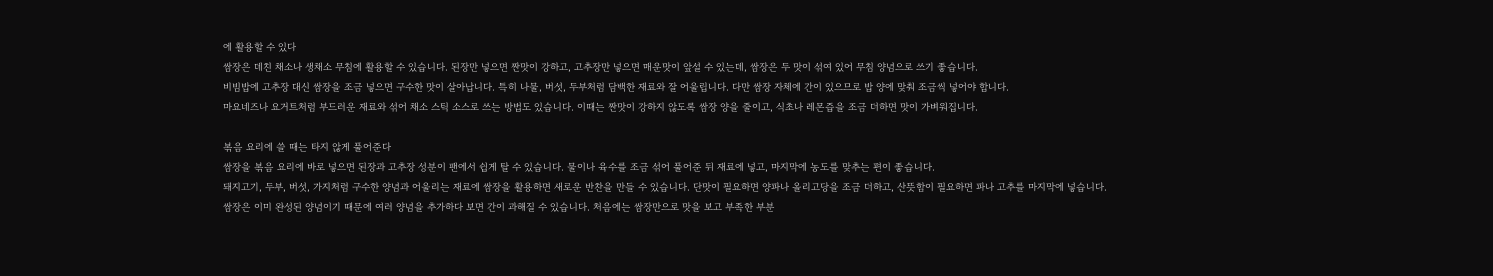에 활용할 수 있다
쌈장은 데친 채소나 생채소 무침에 활용할 수 있습니다. 된장만 넣으면 짠맛이 강하고, 고추장만 넣으면 매운맛이 앞설 수 있는데, 쌈장은 두 맛이 섞여 있어 무침 양념으로 쓰기 좋습니다.
비빔밥에 고추장 대신 쌈장을 조금 넣으면 구수한 맛이 살아납니다. 특히 나물, 버섯, 두부처럼 담백한 재료와 잘 어울립니다. 다만 쌈장 자체에 간이 있으므로 밥 양에 맞춰 조금씩 넣어야 합니다.
마요네즈나 요거트처럼 부드러운 재료와 섞어 채소 스틱 소스로 쓰는 방법도 있습니다. 이때는 짠맛이 강하지 않도록 쌈장 양을 줄이고, 식초나 레몬즙을 조금 더하면 맛이 가벼워집니다.

볶음 요리에 쓸 때는 타지 않게 풀어준다
쌈장을 볶음 요리에 바로 넣으면 된장과 고추장 성분이 팬에서 쉽게 탈 수 있습니다. 물이나 육수를 조금 섞어 풀어준 뒤 재료에 넣고, 마지막에 농도를 맞추는 편이 좋습니다.
돼지고기, 두부, 버섯, 가지처럼 구수한 양념과 어울리는 재료에 쌈장을 활용하면 새로운 반찬을 만들 수 있습니다. 단맛이 필요하면 양파나 올리고당을 조금 더하고, 산뜻함이 필요하면 파나 고추를 마지막에 넣습니다.
쌈장은 이미 완성된 양념이기 때문에 여러 양념을 추가하다 보면 간이 과해질 수 있습니다. 처음에는 쌈장만으로 맛을 보고 부족한 부분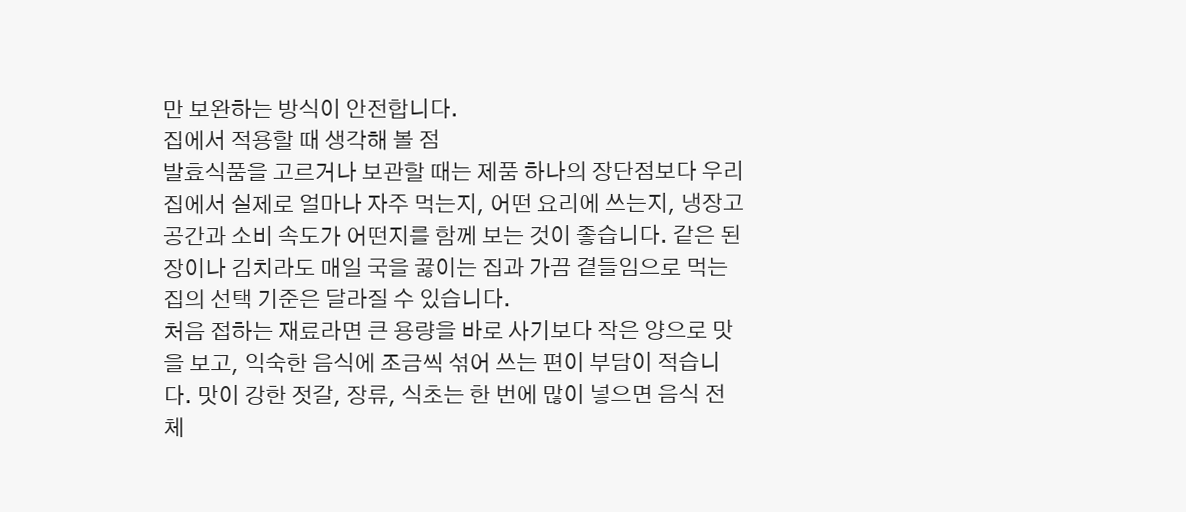만 보완하는 방식이 안전합니다.
집에서 적용할 때 생각해 볼 점
발효식품을 고르거나 보관할 때는 제품 하나의 장단점보다 우리 집에서 실제로 얼마나 자주 먹는지, 어떤 요리에 쓰는지, 냉장고 공간과 소비 속도가 어떤지를 함께 보는 것이 좋습니다. 같은 된장이나 김치라도 매일 국을 끓이는 집과 가끔 곁들임으로 먹는 집의 선택 기준은 달라질 수 있습니다.
처음 접하는 재료라면 큰 용량을 바로 사기보다 작은 양으로 맛을 보고, 익숙한 음식에 조금씩 섞어 쓰는 편이 부담이 적습니다. 맛이 강한 젓갈, 장류, 식초는 한 번에 많이 넣으면 음식 전체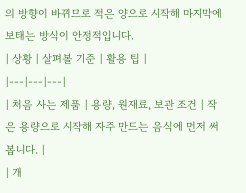의 방향이 바뀌므로 적은 양으로 시작해 마지막에 보태는 방식이 안정적입니다.
| 상황 | 살펴볼 기준 | 활용 팁 |
|---|---|---|
| 처음 사는 제품 | 용량, 원재료, 보관 조건 | 작은 용량으로 시작해 자주 만드는 음식에 먼저 써 봅니다. |
| 개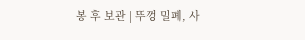봉 후 보관 | 뚜껑 밀폐, 사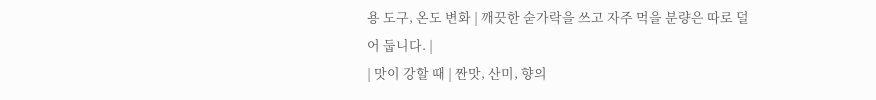용 도구, 온도 변화 | 깨끗한 숟가락을 쓰고 자주 먹을 분량은 따로 덜어 둡니다. |
| 맛이 강할 때 | 짠맛, 산미, 향의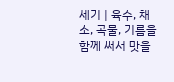세기 | 육수, 채소, 곡물, 기름을 함께 써서 맛을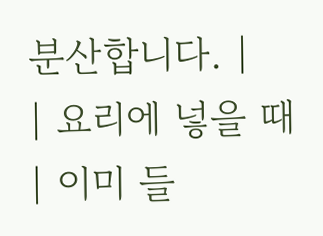분산합니다. |
| 요리에 넣을 때 | 이미 들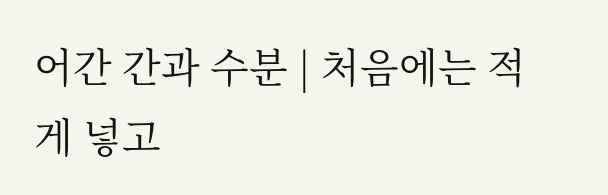어간 간과 수분 | 처음에는 적게 넣고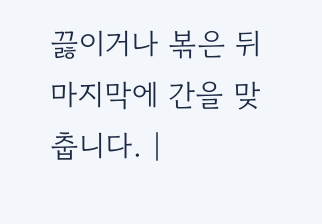끓이거나 볶은 뒤 마지막에 간을 맞춥니다. |